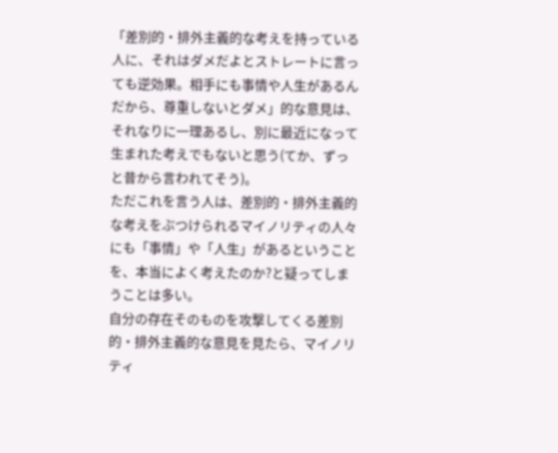「差別的・排外主義的な考えを持っている人に、それはダメだよとストレートに言っても逆効果。相手にも事情や人生があるんだから、尊重しないとダメ」的な意見は、それなりに一理あるし、別に最近になって生まれた考えでもないと思う(てか、ずっと昔から言われてそう)。
ただこれを言う人は、差別的・排外主義的な考えをぶつけられるマイノリティの人々にも「事情」や「人生」があるということを、本当によく考えたのか?と疑ってしまうことは多い。
自分の存在そのものを攻撃してくる差別的・排外主義的な意見を見たら、マイノリティ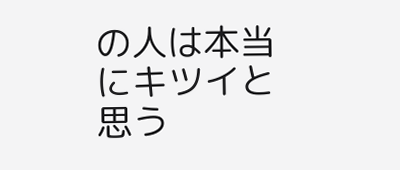の人は本当にキツイと思う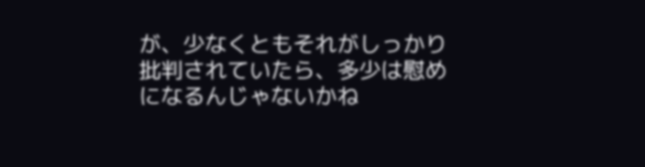が、少なくともそれがしっかり批判されていたら、多少は慰めになるんじゃないかね